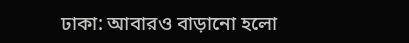ঢাকা: আবারও বাড়ানো হলো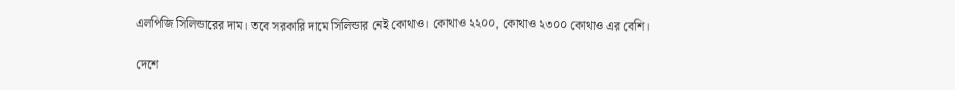এলপিজি সিলিন্ডারের দাম। তবে সরকারি দামে সিলিন্ডার নেই কোথাও। কোথাও ২২০০, কোথাও ২৩০০ কোথাও এর বেশি।

দেশে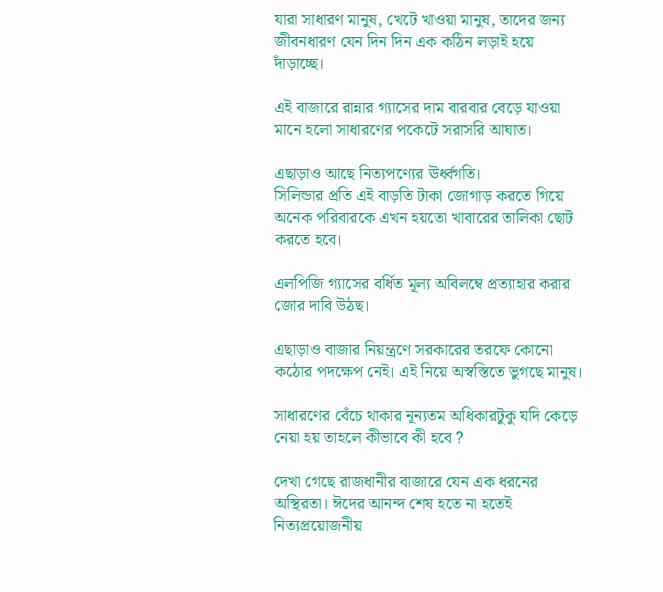যারা সাধারণ মানুষ, খেটে খাওয়া মানুষ, তাদের জন্য জীবনধারণ যেন দিন দিন এক কঠিন লড়াই হয়ে দাঁড়াচ্ছে।

এই বাজারে রান্নার গ্যাসের দাম বারবার বেড়ে যাওয়া মানে হলো সাধারণের পকেটে সরাসরি আঘাত।

এছাড়াও আছে নিত্যপণ্যের ঊর্ধ্বগতি।
সিলিন্ডার প্রতি এই বাড়তি টাকা জোগাড় করতে গিয়ে অনেক পরিবারকে এখন হয়তো খাবারের তালিকা ছোট করতে হবে।

এলপিজি গ্যাসের বর্ধিত মূল্য অবিলম্বে প্রত্যাহার করার জোর দাবি উঠছ।

এছাড়াও বাজার নিয়ন্ত্রণে সরকারের তরফে কোনো কঠোর পদক্ষেপ নেই। এই নিয়ে অস্বস্তিতে ভুগছে মানুষ।

সাধারণের বেঁচে থাকার নূন্যতম অধিকারটুকু যদি কেড়ে নেয়া হয় তাহলে কীভাবে কী হবে ?

দেখা গেছে রাজধানীর বাজারে যেন এক ধরনের অস্থিরতা। ঈদের আনন্দ শেষ হতে না হতেই নিত্যপ্রয়োজনীয়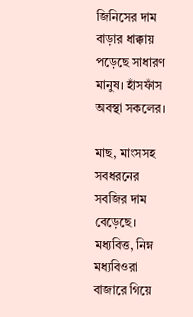জিনিসের দাম বাড়ার ধাক্কায় পড়েছে সাধারণ মানুষ। হাঁসফাঁস অবস্থা সকলের।

মাছ, মাংসসহ সবধরনের সবজির দাম বেড়েছে। মধ্যবিত্ত, নিম্ন মধ্যবিওরা বাজারে গিয়ে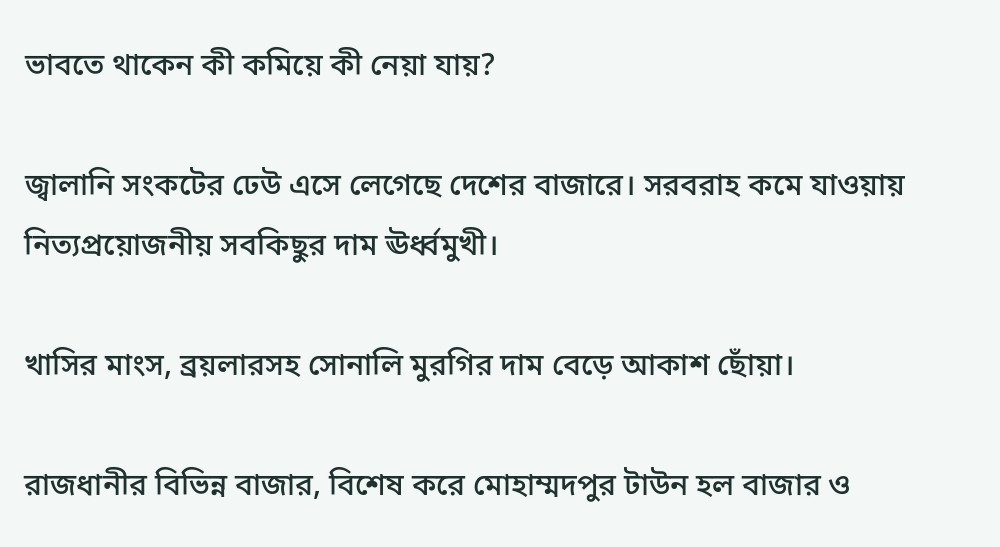ভাবতে থাকেন কী কমিয়ে কী নেয়া যায়?

জ্বালানি সংকটের ঢেউ এসে লেগেছে দেশের বাজারে। সরবরাহ কমে যাওয়ায় নিত্যপ্রয়োজনীয় সবকিছুর দাম ঊর্ধ্বমুখী।

খাসির মাংস, ব্রয়লারসহ সোনালি মুরগির দাম বেড়ে আকাশ ছোঁয়া।

রাজধানীর বিভিন্ন বাজার, বিশেষ করে মোহাম্মদপুর টাউন হল বাজার ও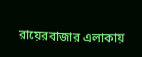রায়েরবাজার এলাকায়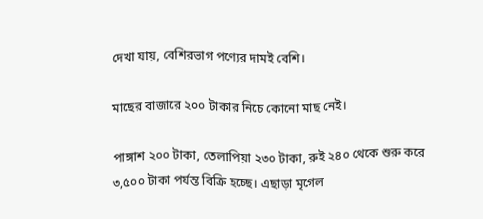দেখা যায়, বেশিরভাগ পণ্যের দামই বেশি।

মাছের বাজারে ২০০ টাকার নিচে কোনো মাছ নেই।

পাঙ্গাশ ২০০ টাকা, তেলাপিয়া ২৩০ টাকা, রুই ২৪০ থেকে শুরু করে ৩,৫০০ টাকা পর্যন্ত বিক্রি হচ্ছে। এছাড়া মৃগেল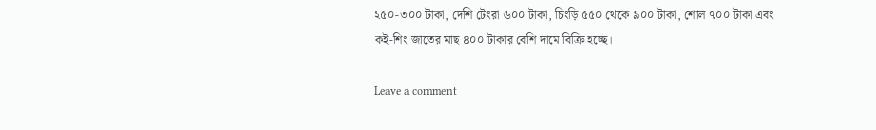২৫০-৩০০ টাকা, দেশি টেংরা ৬০০ টাকা, চিংড়ি ৫৫০ থেকে ৯০০ টাকা, শোল ৭০০ টাকা এবং কই-শিং জাতের মাছ ৪০০ টাকার বেশি দামে বিক্রি হচ্ছে।

Leave a comment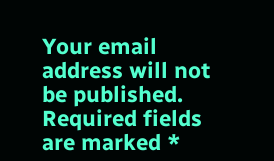Your email address will not be published. Required fields are marked *